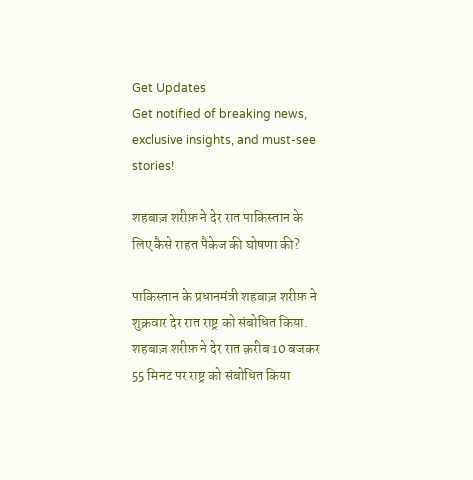Get Updates
Get notified of breaking news, exclusive insights, and must-see stories!

शहबाज़ शरीफ़ ने देर रात पाकिस्तान के लिए कैसे राहत पैकेज की घोषणा की?

पाकिस्तान के प्रधानमंत्री शहबाज़ शरीफ़ ने शुक्रवार देर रात राष्ट्र को संबोधित किया. शहबाज़ शरीफ़ ने देर रात क़रीब 10 बजकर 55 मिनट पर राष्ट्र को संबोधित किया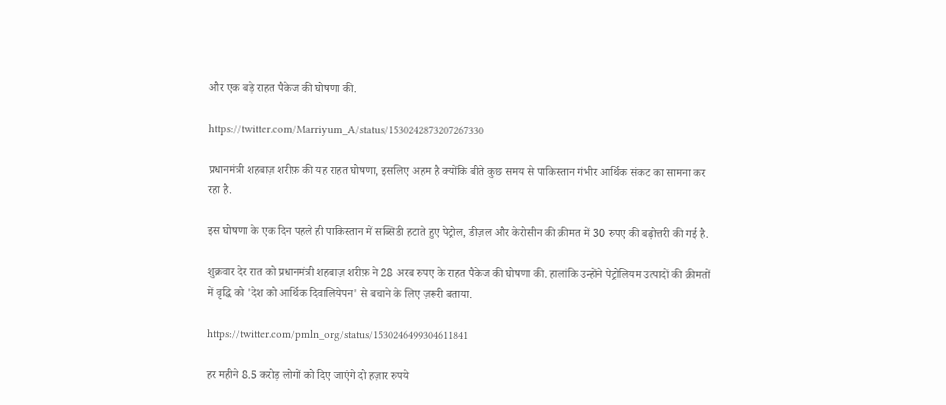और एक बड़े राहत पैकेज की घोषणा की.

https://twitter.com/Marriyum_A/status/1530242873207267330

प्रधानमंत्री शहबाज़ शरीफ़ की यह राहत घोषणा, इसलिए अहम है क्योंकि बीते कुछ समय से पाकिस्तान गंभीर आर्थिक संकट का सामना कर रहा है.

इस घोषणा के एक दिन पहले ही पाकिस्तान में सब्सिडी हटाते हुए पेट्रोल, डीज़ल और केरोसीन की क़ीमत में 30 रुपए की बढ़ोत्तरी की गई है.

शुक्रवार देर रात को प्रधानमंत्री शहबाज़ शरीफ़ ने 28 अरब रुपए के राहत पैकेज की घोषणा की. हालांकि उन्होंने पेट्रोलियम उत्पादों की क़ीमतों में वृद्धि को 'देश को आर्थिक दिवालियेपन' से बचाने के लिए ज़रूरी बताया.

https://twitter.com/pmln_org/status/1530246499304611841

हर महीने 8.5 करोड़ लोगों को दिए जाएंगे दो हज़ार रुपये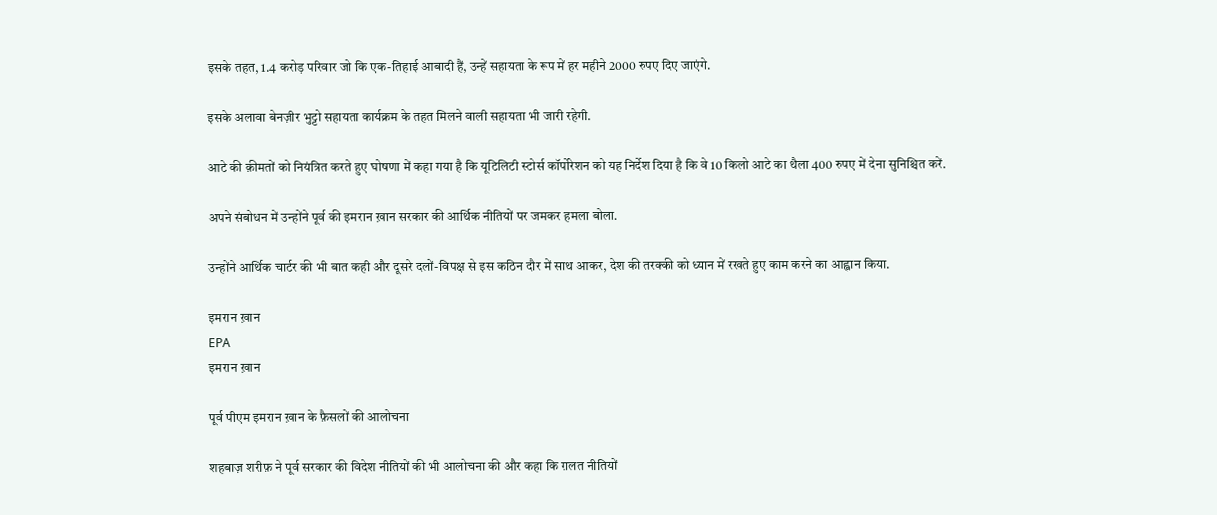इसके तहत, 1.4 करोड़ परिवार जो कि एक-तिहाई आबादी हैं, उन्हें सहायता के रूप में हर महीने 2000 रुपए दिए जाएंगे.

इसके अलावा बेनज़ीर भुट्टो सहायता कार्यक्रम के तहत मिलने वाली सहायता भी जारी रहेगी.

आटे की क़ीमतों को नियंत्रित करते हुए घोषणा में कहा गया है कि यूटिलिटी स्टोर्स कॉर्पोरेशन को यह निर्देश दिया है कि वे 10 किलो आटे का थैला 400 रुपए में देना सुनिश्चित करें.

अपने संबोधन में उन्होंने पूर्व की इमरान ख़ान सरकार की आर्थिक नीतियों पर जमकर हमला बोला.

उन्होंने आर्थिक चार्टर की भी बात कही और दूसरे दलों-विपक्ष से इस कठिन दौर में साथ आकर, देश की तरक्की को ध्यान में रखते हुए काम करने का आह्वान किया.

इमरान ख़ान
EPA
इमरान ख़ान

पूर्व पीएम इमरान ख़ान के फ़ैसलों की आलोचना

शहबाज़ शरीफ़ ने पूर्व सरकार की विदेश नीतियों की भी आलोचना की और कहा कि ग़लत नीतियों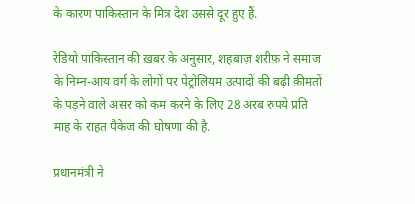के कारण पाकिस्तान के मित्र देश उससे दूर हुए हैं.

रेडियो पाकिस्तान की ख़बर के अनुसार, शहबाज़ शरीफ़ ने समाज के निम्न-आय वर्ग के लोगों पर पेट्रोलियम उत्पादों की बढ़ी क़ीमतों के पड़ने वाले असर को कम करने के लिए 28 अरब रुपये प्रति माह के राहत पैकेज की घोषणा की है.

प्रधानमंत्री ने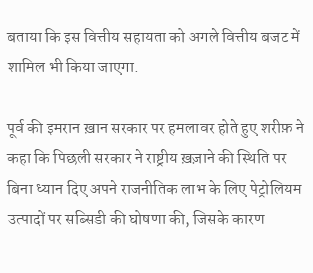बताया कि इस वित्तीय सहायता को अगले वित्तीय बजट में शामिल भी किया जाएगा.

पूर्व की इमरान ख़ान सरकार पर हमलावर होते हुए शरीफ़ ने कहा कि पिछली सरकार ने राष्ट्रीय ख़ज़ाने की स्थिति पर बिना ध्यान दिए अपने राजनीतिक लाभ के लिए पेट्रोलियम उत्पादों पर सब्सिडी की घोषणा की, जिसके कारण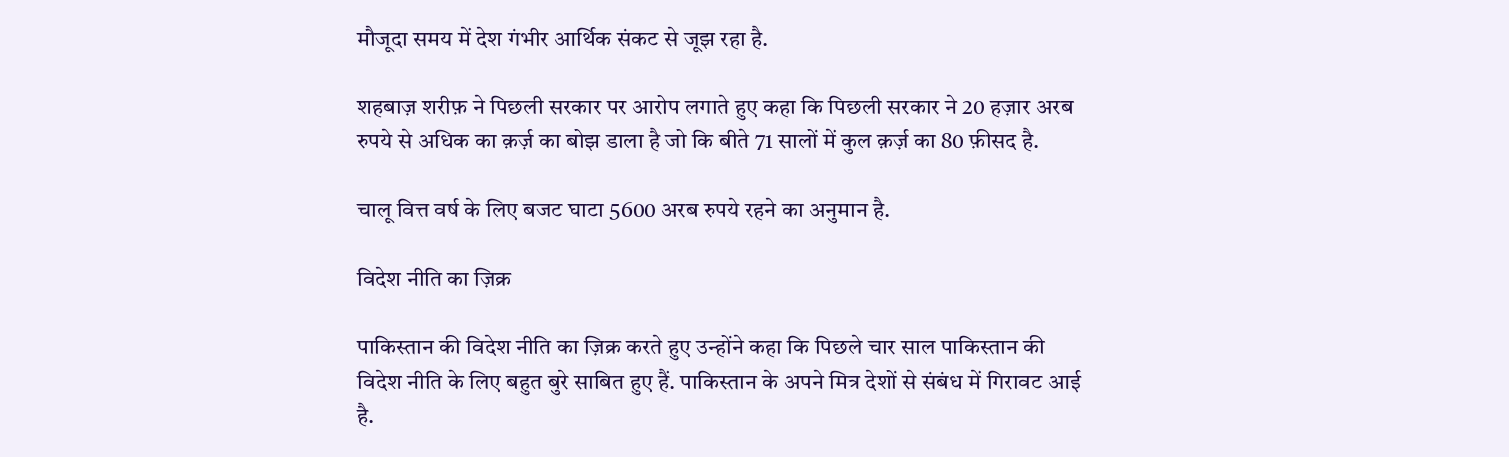मौजूदा समय में देश गंभीर आर्थिक संकट से जूझ रहा है.

शहबाज़ शरीफ़ ने पिछली सरकार पर आरोप लगाते हुए कहा कि पिछली सरकार ने 20 हज़ार अरब रुपये से अधिक का क़र्ज़ का बोझ डाला है जो कि बीते 71 सालों में कुल क़र्ज़ का 80 फ़ीसद है.

चालू वित्त वर्ष के लिए बजट घाटा 5600 अरब रुपये रहने का अनुमान है.

विदेश नीति का ज़िक्र

पाकिस्तान की विदेश नीति का ज़िक्र करते हुए उन्होंने कहा कि पिछले चार साल पाकिस्तान की विदेश नीति के लिए बहुत बुरे साबित हुए हैं. पाकिस्तान के अपने मित्र देशों से संबंध में गिरावट आई है.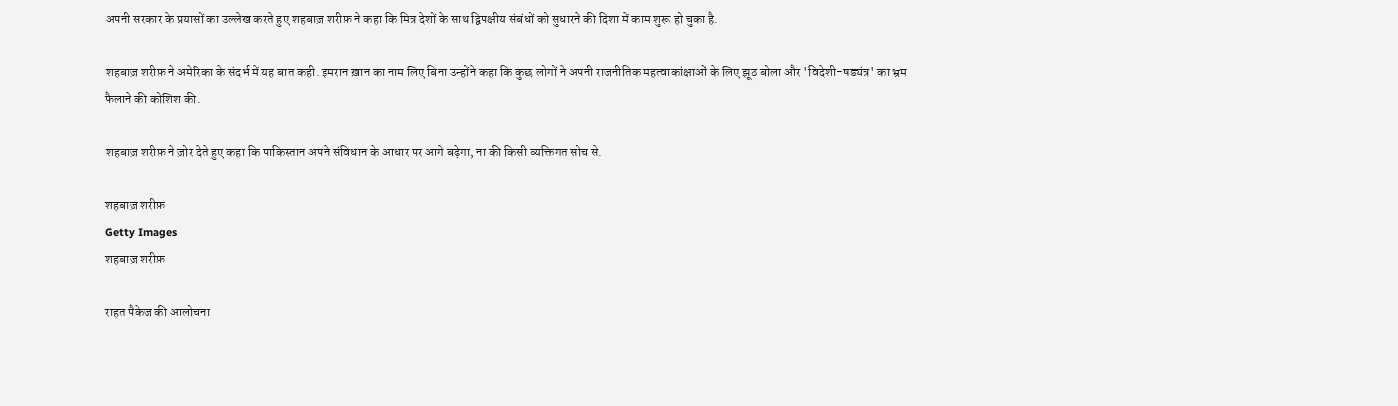अपनी सरकार के प्रयासों का उल्लेख करते हुए शहबाज़ शरीफ़ ने कहा कि मित्र देशों के साथ द्विपक्षीय संबंधों को सुधारने की दिशा में काम शुरू हो चुका है.

शहबाज़ शरीफ़ ने अमेरिका के संदर्भ में यह बात कही. इमरान ख़ान का नाम लिए बिना उन्होंने कहा कि कुछ लोगों ने अपनी राजनीतिक महत्वाकांक्षाओं के लिए झूठ बोला और 'विदेशी-षड्यंत्र' का भ्रम फैलाने की कोशिश की.

शहबाज़ शरीफ़ ने ज़ोर देते हुए कहा कि पाकिस्तान अपने संविधान के आधार पर आगे बढ़ेगा, ना की किसी व्यक्तिगत सोच से.

शहबाज़ शरीफ़
Getty Images
शहबाज़ शरीफ़

राहत पैकेज की आलोचना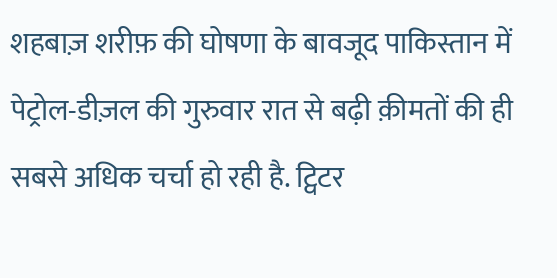शहबाज़ शरीफ़ की घोषणा के बावजूद पाकिस्तान में पेट्रोल-डीज़ल की गुरुवार रात से बढ़ी क़ीमतों की ही सबसे अधिक चर्चा हो रही है. ट्विटर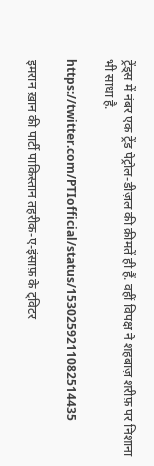ट्रेंड्स में नंबर एक ट्रेंड पेट्रोल-डीज़ल की क़ीमतें ही हैं. वहीं विपक्ष ने शहबाज़ शरीफ़ पर निशाना भी साधा है.

https://twitter.com/PTIofficial/status/1530259211082514435

इमरान ख़ान की पार्टी पाकिस्तान तहरीक-ए-इंसाफ़ के ट्विटर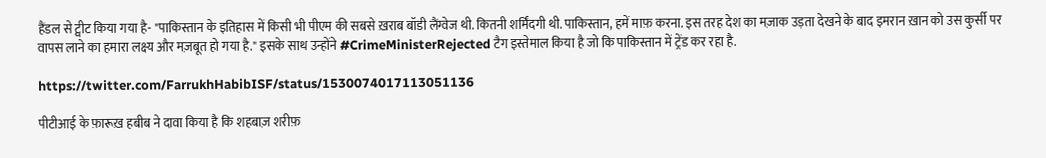हैंडल से ट्वीट किया गया है- "पाकिस्तान के इतिहास में किसी भी पीएम की सबसे ख़राब बॉडी लैंग्वेज थी. कितनी शर्मिंदगी थी. पाकिस्तान, हमें माफ़ करना. इस तरह देश का मज़ाक उड़ता देखने के बाद इमरान ख़ान को उस कुर्सी पर वापस लाने का हमारा लक्ष्य और मज़बूत हो गया है." इसके साथ उन्होंने #CrimeMinisterRejected टैग इस्तेमाल किया है जो कि पाकिस्तान में ट्रेंड कर रहा है.

https://twitter.com/FarrukhHabibISF/status/1530074017113051136

पीटीआई के फ़ारूख़ हबीब ने दावा किया है कि शहबाज़ शरीफ़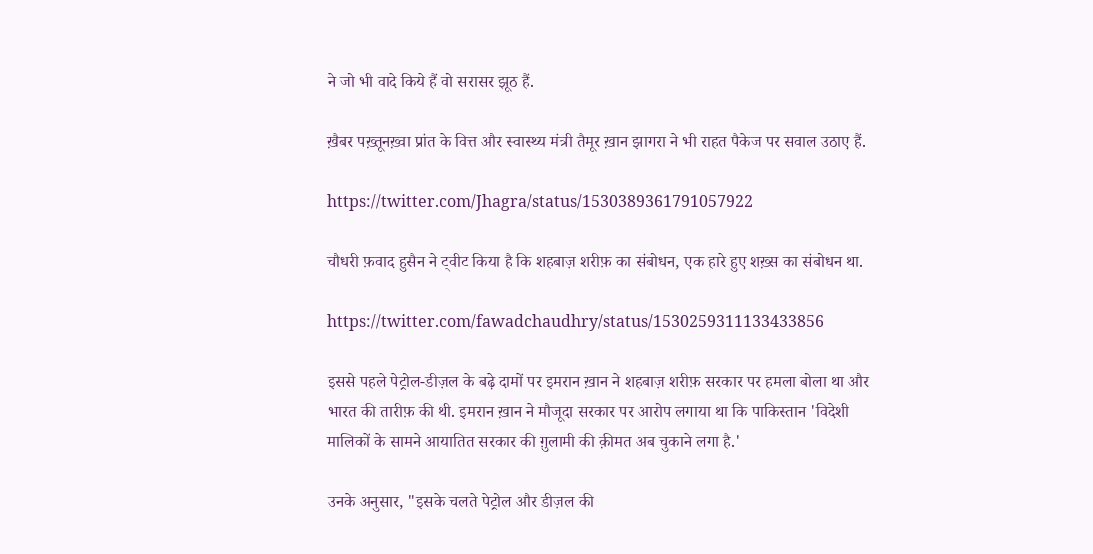ने जो भी वादे किये हैं वो सरासर झूठ हैं.

ख़ैबर पख़्तूनख़्वा प्रांत के वित्त और स्वास्थ्य मंत्री तैमूर ख़ान झागरा ने भी राहत पैकेज पर सवाल उठाए हैं.

https://twitter.com/Jhagra/status/1530389361791057922

चौधरी फ़वाद हुसैन ने ट्वीट किया है कि शहबाज़ शरीफ़ का संबोधन, एक हारे हुए शख़्स का संबोधन था.

https://twitter.com/fawadchaudhry/status/1530259311133433856

इससे पहले पेट्रोल-डीज़ल के बढ़े दामों पर इमरान ख़ान ने शहबाज़ शरीफ़ सरकार पर हमला बोला था और भारत की तारीफ़ की थी. इमरान ख़ान ने मौजूदा सरकार पर आरोप लगाया था कि पाकिस्तान 'विदेशी मालिकों के सामने आयातित सरकार की ग़ुलामी की क़ीमत अब चुकाने लगा है.'

उनके अनुसार, "इसके चलते पेट्रोल और डीज़ल की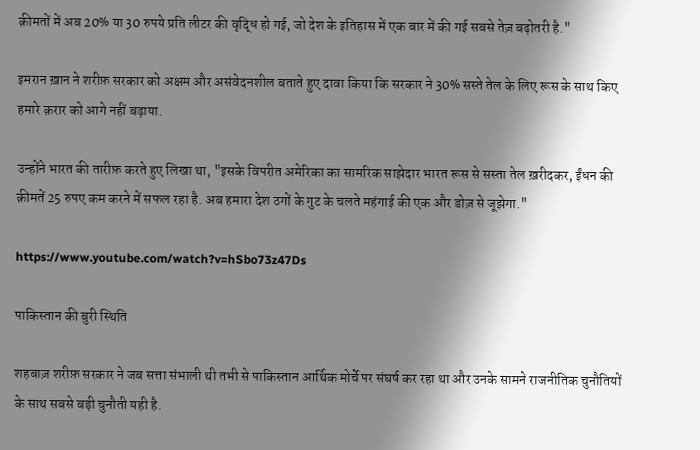क़ीमतों में अब 20% या 30 रुपये प्रति लीटर की वृद्धि हो गई, जो देश के इतिहास में एक बार में की गई सबसे तेज़ बढ़ोतरी है."

इमरान ख़ान ने शरीफ़ सरकार को अक्षम और असंवेदनशील बताते हुए दावा किया कि सरकार ने 30% सस्ते तेल के लिए रूस के साथ किए हमारे क़रार को आगे नहीं बढ़ाया.

उन्होंने भारत की तारीफ़ करते हुए लिखा था, "इसके विपरीत अमेरिका का सामरिक साझेदार भारत रूस से सस्ता तेल ख़रीदकर, ईंधन की क़ीमतें 25 रुपए कम करने में सफल रहा है. अब हमारा देश ठगों के गुट के चलते महंगाई की एक और डोज़ से जूझेगा."

https://www.youtube.com/watch?v=hSbo73z47Ds

पाकिस्तान की बुरी स्थिति

शहबाज़ शरीफ़ सरकार ने जब सत्ता संभाली थी तभी से पाकिस्तान आर्थिक मोर्चे पर संघर्ष कर रहा था और उनके सामने राजनीतिक चुनौतियों के साथ सबसे बड़ी चुनौती यही है.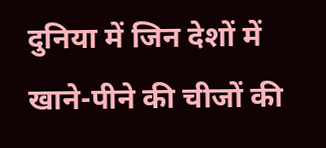दुनिया में जिन देशों में खाने-पीने की चीजों की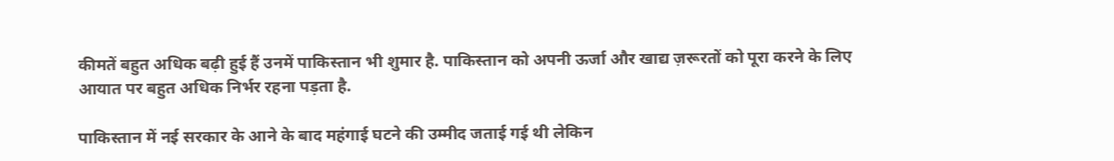कीमतें बहुत अधिक बढ़ी हुई हैं उनमें पाकिस्तान भी शुमार है. पाकिस्तान को अपनी ऊर्जा और खाद्य ज़रूरतों को पूरा करने के लिए आयात पर बहुत अधिक निर्भर रहना पड़ता है.

पाकिस्तान में नई सरकार के आने के बाद महंगाई घटने की उम्मीद जताई गई थी लेकिन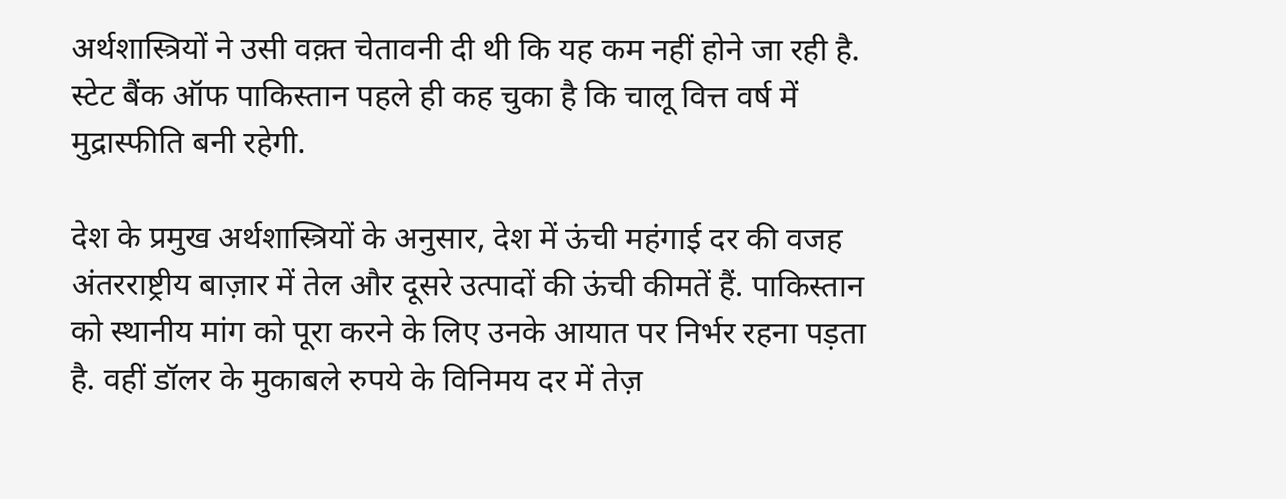अर्थशास्त्रियों ने उसी वक़्त चेतावनी दी थी कि यह कम नहीं होने जा रही है. स्टेट बैंक ऑफ पाकिस्तान पहले ही कह चुका है कि चालू वित्त वर्ष में मुद्रास्फीति बनी रहेगी.

देश के प्रमुख अर्थशास्त्रियों के अनुसार, देश में ऊंची महंगाई दर की वजह अंतरराष्ट्रीय बाज़ार में तेल और दूसरे उत्पादों की ऊंची कीमतें हैं. पाकिस्तान को स्थानीय मांग को पूरा करने के लिए उनके आयात पर निर्भर रहना पड़ता है. वहीं डॉलर के मुकाबले रुपये के विनिमय दर में तेज़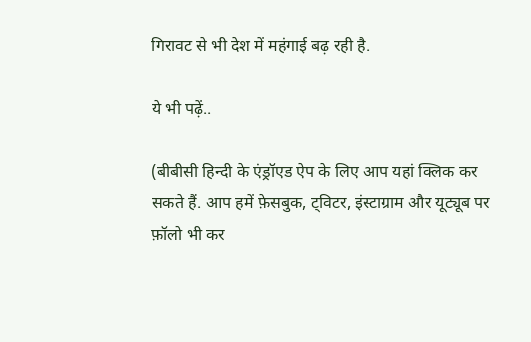गिरावट से भी देश में महंगाई बढ़ रही है.

ये भी पढ़ें..

(बीबीसी हिन्दी के एंड्रॉएड ऐप के लिए आप यहां क्लिक कर सकते हैं. आप हमें फ़ेसबुक, ट्विटर, इंस्टाग्राम और यूट्यूब पर फ़ॉलो भी कर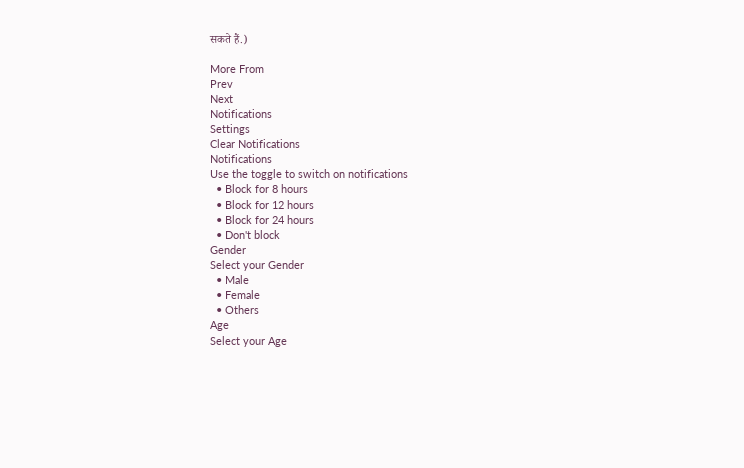सकते हैं.)

More From
Prev
Next
Notifications
Settings
Clear Notifications
Notifications
Use the toggle to switch on notifications
  • Block for 8 hours
  • Block for 12 hours
  • Block for 24 hours
  • Don't block
Gender
Select your Gender
  • Male
  • Female
  • Others
Age
Select your Age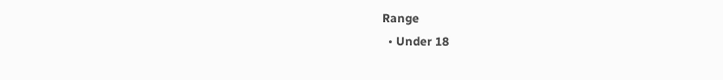Range
  • Under 18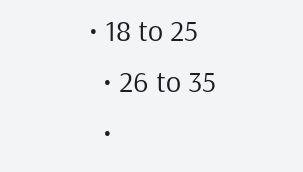• 18 to 25
  • 26 to 35
  •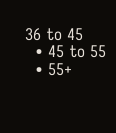36 to 45
  • 45 to 55
  • 55+